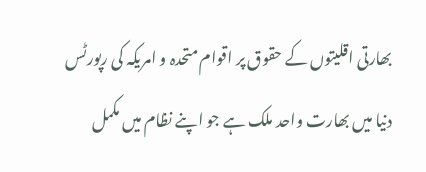بھارتی اقلیتوں کے حقوق پر اقوام متحدہ و امریکہ کی رپورٹس
دنیا میں بھارت واحد ملک ہے جو اپنے نظام میں مکمل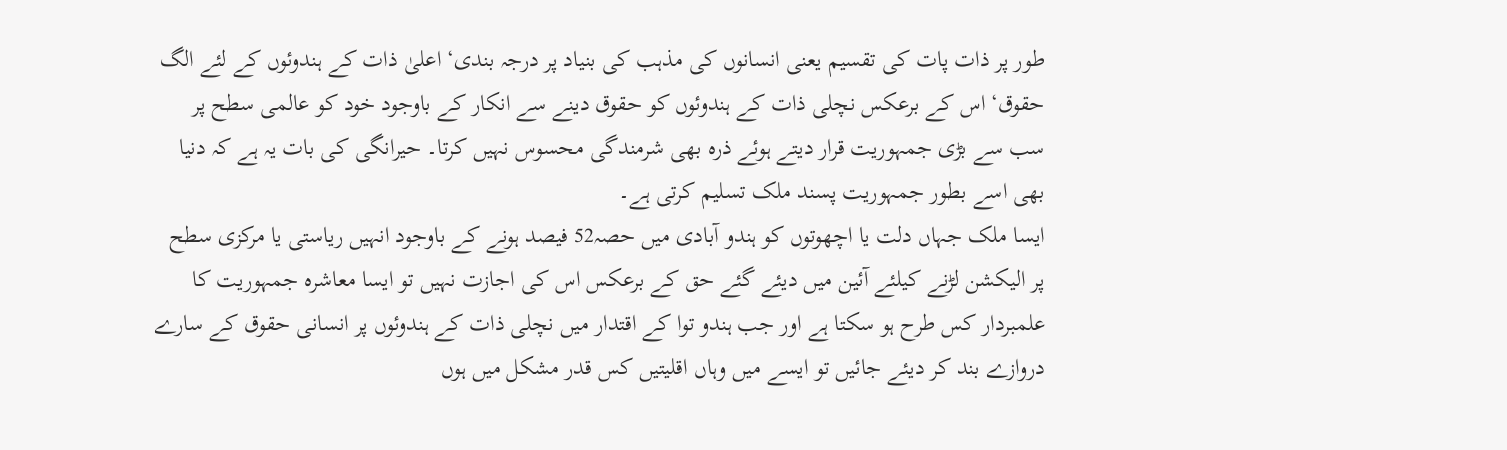طور پر ذات پات کی تقسیم یعنی انسانوں کی مذہب کی بنیاد پر درجہ بندی‘ اعلیٰ ذات کے ہندوئوں کے لئے الگ حقوق‘ اس کے برعکس نچلی ذات کے ہندوئوں کو حقوق دینے سے انکار کے باوجود خود کو عالمی سطح پر سب سے بڑی جمہوریت قرار دیتے ہوئے ذرہ بھی شرمندگی محسوس نہیں کرتا۔ حیرانگی کی بات یہ ہے کہ دنیا بھی اسے بطور جمہوریت پسند ملک تسلیم کرتی ہے۔
ایسا ملک جہاں دلت یا اچھوتوں کو ہندو آبادی میں حصہ52 فیصد ہونے کے باوجود انہیں ریاستی یا مرکزی سطح پر الیکشن لڑنے کیلئے آئین میں دیئے گئے حق کے برعکس اس کی اجازت نہیں تو ایسا معاشرہ جمہوریت کا علمبردار کس طرح ہو سکتا ہے اور جب ہندو توا کے اقتدار میں نچلی ذات کے ہندوئوں پر انسانی حقوق کے سارے دروازے بند کر دیئے جائیں تو ایسے میں وہاں اقلیتیں کس قدر مشکل میں ہوں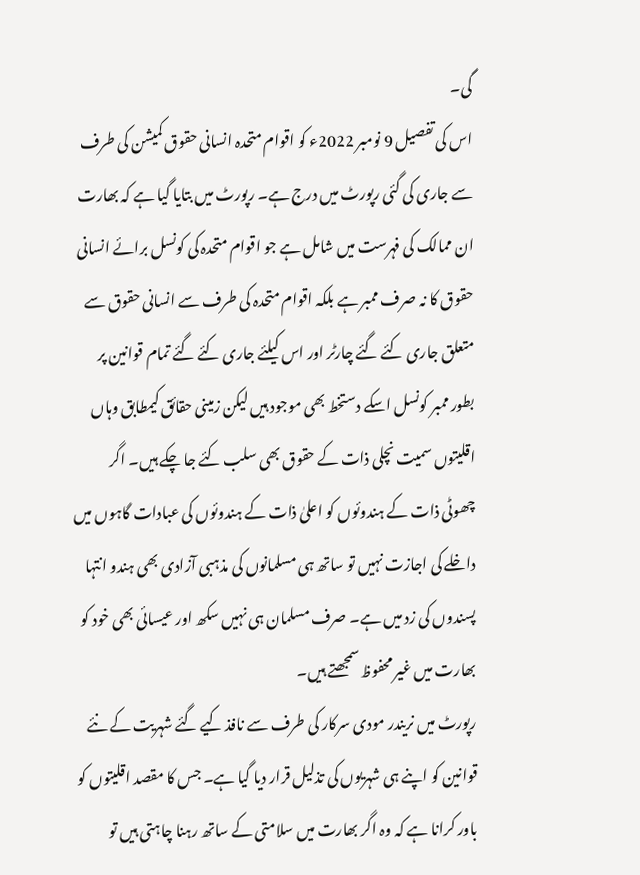گی۔
اس کی تفصیل 9 نومبر 2022ء کو اقوام متحدہ انسانی حقوق کمیشن کی طرف سے جاری کی گئی رپورٹ میں درج ہے۔ رپورٹ میں بتایا گیا ہے کہ بھارت ان ممالک کی فہرست میں شامل ہے جو اقوام متحدہ کی کونسل برائے انسانی حقوق کا نہ صرف ممبر ہے بلکہ اقوام متحدہ کی طرف سے انسانی حقوق سے متعلق جاری کئے گئے چارٹر اور اس کیلئے جاری کئے گئے تمام قوانین پر بطور ممبر کونسل اسکے دستخط بھی موجود ہیں لیکن زمینی حقائق کیمطابق وہاں اقلیتوں سمیت نچلی ذات کے حقوق بھی سلب کئے جا چکے ہیں۔ اگر چھوٹی ذات کے ہندوئوں کو اعلیٰ ذات کے ہندوئوں کی عبادات گاہوں میں داخلے کی اجازت نہیں تو ساتھ ہی مسلمانوں کی مذہبی آزادی بھی ہندو انتہا پسندوں کی زد میں ہے۔ صرف مسلمان ہی نہیں سکھ اور عیسائی بھی خود کو بھارت میں غیر محفوظ سمجھتے ہیں۔
رپورٹ میں نریندر مودی سرکار کی طرف سے نافذ کیے گئے شہریت کے نئے قوانین کو اپنے ہی شہریوں کی تذلیل قرار دیا گیا ہے۔ جس کا مقصد اقلیتوں کو باور کرانا ہے کہ وہ اگر بھارت میں سلامتی کے ساتھ رہنا چاہتی ہیں تو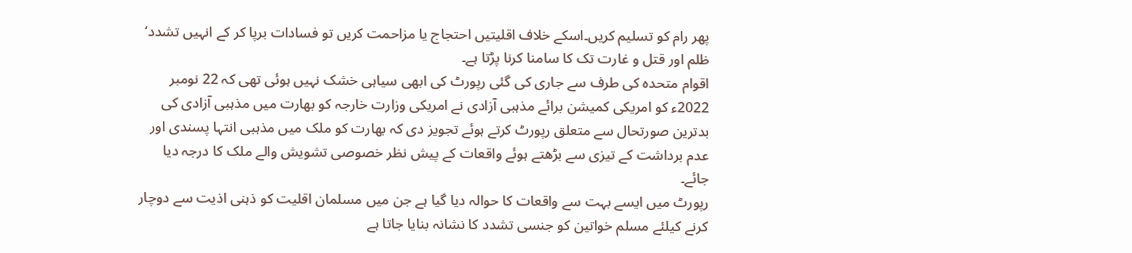پھر رام کو تسلیم کریں۔اسکے خلاف اقلیتیں احتجاج یا مزاحمت کریں تو فسادات برپا کر کے انہیں تشدد‘ ظلم اور قتل و غارت تک کا سامنا کرنا پڑتا ہے۔
اقوام متحدہ کی طرف سے جاری کی گئی رپورٹ کی ابھی سیاہی خشک نہیں ہوئی تھی کہ 22 نومبر 2022ء کو امریکی کمیشن برائے مذہبی آزادی نے امریکی وزارت خارجہ کو بھارت میں مذہبی آزادی کی بدترین صورتحال سے متعلق رپورٹ کرتے ہوئے تجویز دی کہ بھارت کو ملک میں مذہبی انتہا پسندی اور عدم برداشت کے تیزی سے بڑھتے ہوئے واقعات کے پیش نظر خصوصی تشویش والے ملک کا درجہ دیا جائے۔
رپورٹ میں ایسے بہت سے واقعات کا حوالہ دیا گیا ہے جن میں مسلمان اقلیت کو ذہنی اذیت سے دوچار کرنے کیلئے مسلم خواتین کو جنسی تشدد کا نشانہ بنایا جاتا ہے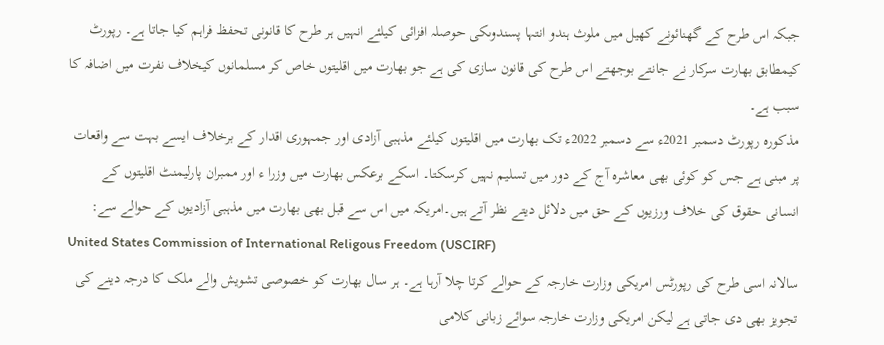جبکہ اس طرح کے گھنائونے کھیل میں ملوث ہندو انتہا پسندوںکی حوصلہ افزائی کیلئے انہیں ہر طرح کا قانونی تحفظ فراہم کیا جاتا ہے۔ رپورٹ کیمطابق بھارت سرکار نے جانتے بوجھتے اس طرح کی قانون سازی کی ہے جو بھارت میں اقلیتوں خاص کر مسلمانوں کیخلاف نفرت میں اضافہ کا سبب ہے۔
مذکورہ رپورٹ دسمبر 2021ء سے دسمبر 2022ء تک بھارت میں اقلیتوں کیلئے مذہبی آزادی اور جمہوری اقدار کے برخلاف ایسے بہت سے واقعات پر مبنی ہے جس کو کوئی بھی معاشرہ آج کے دور میں تسلیم نہیں کرسکتا۔ اسکے برعکس بھارت میں وزرا ء اور ممبران پارلیمنٹ اقلیتوں کے انسانی حقوق کی خلاف ورزیوں کے حق میں دلائل دیتے نظر آتے ہیں۔امریکہ میں اس سے قبل بھی بھارت میں مذہبی آزادیوں کے حوالے سے:
United States Commission of International Religous Freedom (USCIRF)
سالانہ اسی طرح کی رپورٹس امریکی وزارت خارجہ کے حوالے کرتا چلا آرہا ہے۔ ہر سال بھارت کو خصوصی تشویش والے ملک کا درجہ دینے کی تجویز بھی دی جاتی ہے لیکن امریکی وزارت خارجہ سوائے زبانی کلامی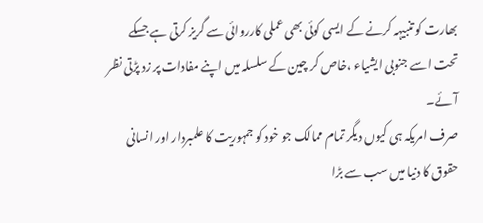بھارت کو تنبیہہ کرنے کے ایسی کوئی بھی عملی کارروائی سے گریز کرتی ہے جسکے تحت اسے جنوبی ایشیاء ،خاص کر چین کے سلسلہ میں اپنے مفادات پر زد پڑتی نظر آئے۔
صرف امریکہ ہی کیوں دیگر تمام ممالک جو خود کو جمہوریت کا علمبردار اور انسانی حقوق کا دنیا میں سب سے بڑا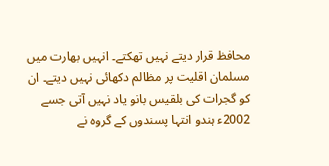محافظ قرار دیتے نہیں تھکتے۔ انہیں بھارت میں مسلمان اقلیت پر مظالم دکھائی نہیں دیتے۔ ان کو گجرات کی بلقیس بانو یاد نہیں آتی جسے 2002ء ہندو انتہا پسندوں کے گروہ نے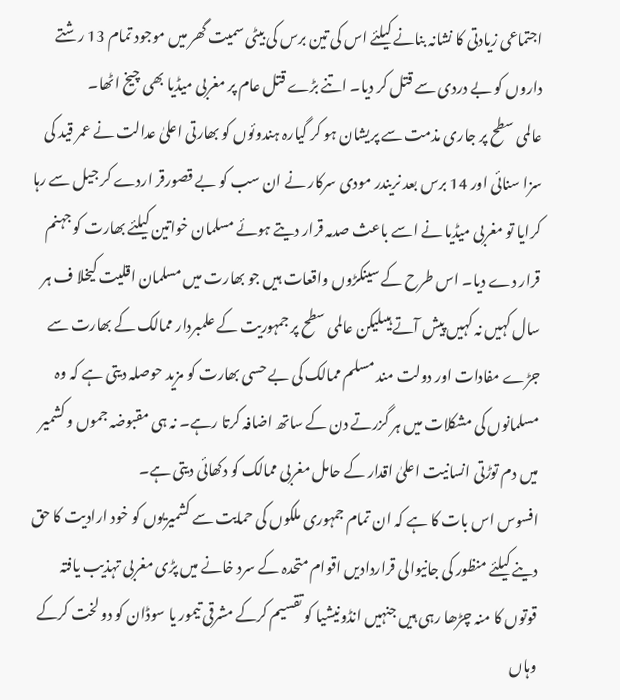اجتماعی زیادتی کا نشانہ بنانے کیلئے اس کی تین برس کی بیٹی سمیت گھر میں موجود تمام 13 رشتے داروں کو بے دردی سے قتل کر دیا۔ اتنے بڑے قتل عام پر مغربی میڈیا بھی چیخ اٹھا۔
عالمی سطح پر جاری مذمت سے پریشان ہو کر گیارہ ہندوئوں کو بھارتی اعلیٰ عدالت نے عمر قید کی سزا سنائی اور 14 برس بعد نریندر مودی سرکار نے ان سب کو بے قصورقر اردے کر جیل سے رہا کرایا تو مغربی میڈیا نے اسے باعث صدمہ قرار دیتے ہوئے مسلمان خواتین کیلئے بھارت کو جہنم قرار دے دیا۔ اس طرح کے سینکڑوں واقعات ہیں جو بھارت میں مسلمان اقلیت کیخلا ف ہر سال کہیں نہ کہیں پیش آتے ہیںلیکن عالمی سطح پر جمہوریت کے علمبردار ممالک کے بھارت سے جڑے مفادات اور دولت مند مسلم ممالک کی بے حسی بھارت کو مزید حوصلہ دیتی ہے کہ وہ مسلمانوں کی مشکلات میں ہر گزرتے دن کے ساتھ اضافہ کرتا رہے۔ نہ ہی مقبوضہ جموں و کشمیر میں دم توڑتی انسانیت اعلیٰ اقدار کے حامل مغربی ممالک کو دکھائی دیتی ہے۔
افسوس اس بات کا ہے کہ ان تمام جمہوری ملکوں کی حمایت سے کشمیریوں کو خود ارادیت کا حق دینے کیلئے منظور کی جانیوالی قراردادیں اقوام متحدہ کے سرد خانے میں پڑی مغربی تہذیب یافتہ قوتوں کا منہ چڑھا رہی ہیں جنہیں انڈونیشیا کو تقسیم کرکے مشرقی تیمور یا سوڈان کو دو لخت کرکے وہاں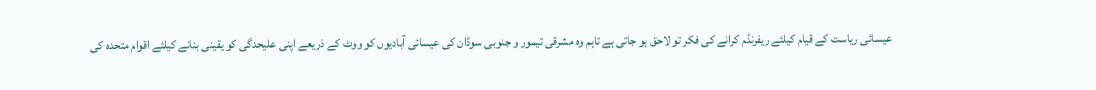عیسائی ریاست کے قیام کیلئے ریفرنڈم کرانے کی فکر تو لاحق ہو جاتی ہے تاہم وہ مشرقی تیمور و جنوبی سوڈان کی عیسائی آبادیوں کو ووٹ کے ذریعے اپنی علیحدگی کو یقینی بنانے کیلئے اقوام متحدہ کی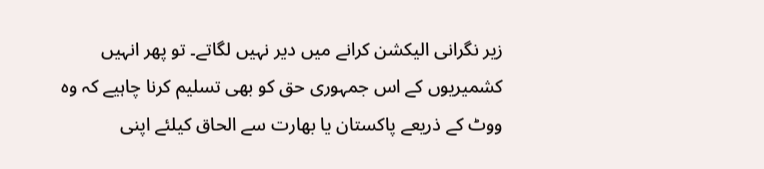زیر نگرانی الیکشن کرانے میں دیر نہیں لگاتے۔ تو پھر انہیں کشمیریوں کے اس جمہوری حق کو بھی تسلیم کرنا چاہیے کہ وہ ووٹ کے ذریعے پاکستان یا بھارت سے الحاق کیلئے اپنی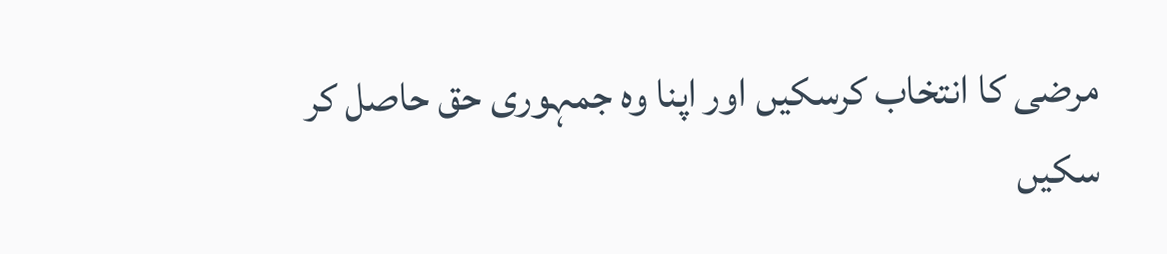مرضی کا انتخاب کرسکیں اور اپنا وہ جمہوری حق حاصل کر سکیں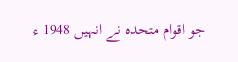جو اقوام متحدہ نے انہیں 1948 ء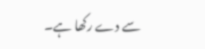سے دے رکھا ہے۔